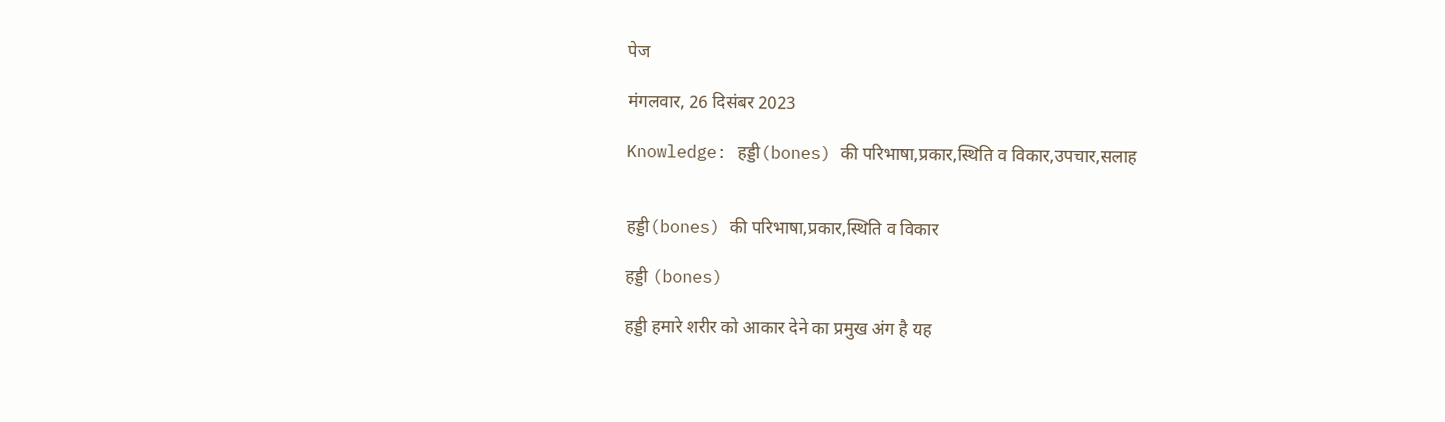पेज

मंगलवार, 26 दिसंबर 2023

Knowledge: हड्डी(bones) की परिभाषा,प्रकार,स्थिति व विकार,उपचार,सलाह


हड्डी(bones) की परिभाषा,प्रकार,स्थिति व विकार

हड्डी (bones)

हड्डी हमारे शरीर को आकार देने का प्रमुख अंग है यह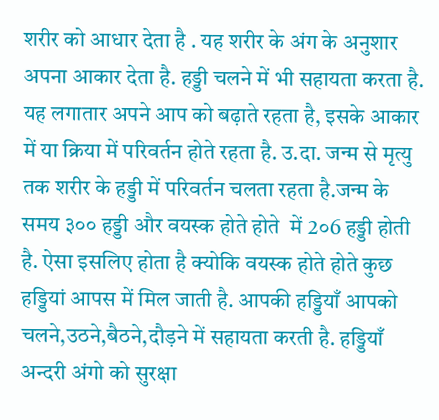शरीर को आधार देता है . यह शरीर के अंग के अनुशार अपना आकार देता है. हड्डी चलने में भी सहायता करता है. यह लगातार अपने आप को बढ़ाते रहता है, इसके आकार में या क्रिया में परिवर्तन होते रहता है. उ.दा. जन्म से मृत्यु तक शरीर के हड्डी में परिवर्तन चलता रहता है.जन्म के समय ३०० हड्डी और वयस्क होते होते  में 2०6 हड्डी होती है. ऐसा इसलिए होता है क्योकि वयस्क होते होते कुछ हड्डियां आपस में मिल जाती है. आपकी हड्डियाँ आपको चलने,उठने,बैठने,दौड़ने में सहायता करती है. हड्डियाँ अन्दरी अंगो को सुरक्षा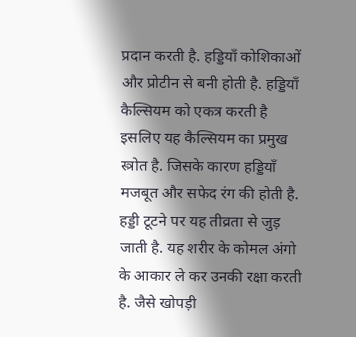प्रदान करती है. हड्डियाँ कोशिकाओं और प्रोटीन से बनी होती है. हड्डियाँ कैल्सियम को एकत्र करती है इसलिए यह कैल्सियम का प्रमुख स्त्रोत है. जिसके कारण हड्डियाँ मजबूत और सफेद रंग की होती है. हड्डी टूटने पर यह तीव्रता से जुड़ जाती है. यह शरीर के कोमल अंगो के आकार ले कर उनकी रक्षा करती है. जैसे खोपड़ी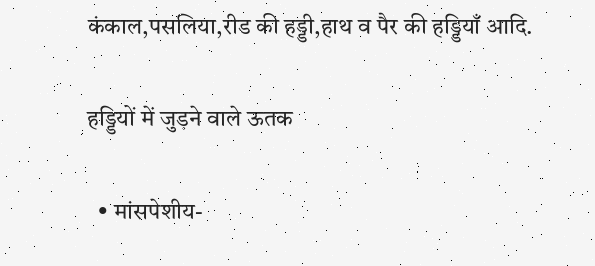कंकाल,पसलिया,रीड की हड्डी,हाथ व पैर की हड्डियाँ आदि.

हड्डियों में जुड़ने वाले ऊतक

  • मांसपेशीय-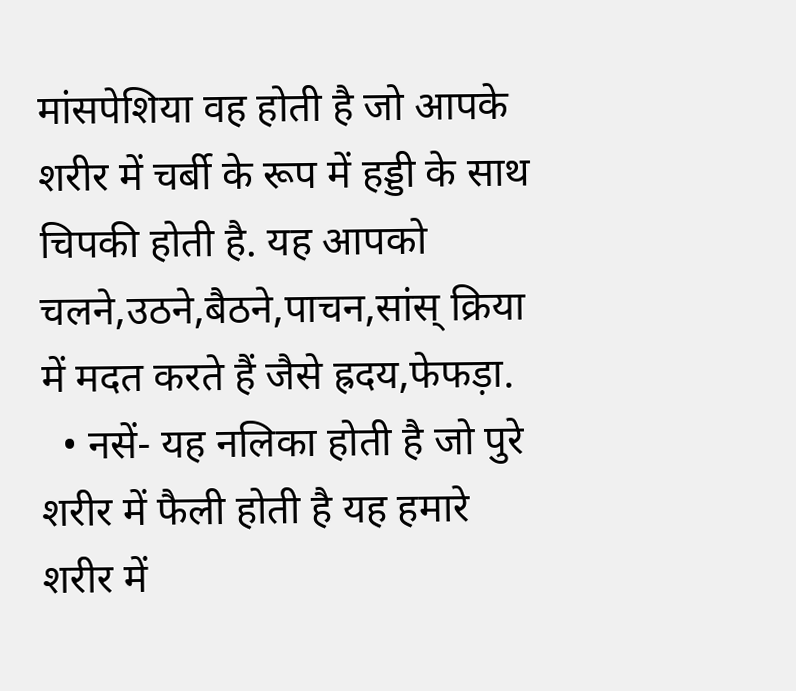मांसपेशिया वह होती है जो आपके शरीर में चर्बी के रूप में हड्डी के साथ चिपकी होती है. यह आपको चलने,उठने,बैठने,पाचन,सांस् क्रिया में मदत करते हैं जैसे ह्रदय,फेफड़ा.
  • नसें- यह नलिका होती है जो पुरे शरीर में फैली होती है यह हमारे शरीर में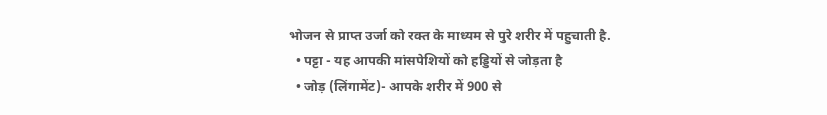भोजन से प्राप्त उर्जा को रक्त के माध्यम से पुरे शरीर में पहुचाती है.
  • पट्टा - यह आपकी मांसपेशियों को हड्डियों से जोड़ता है
  • जोड़ (लिंगामेंट)- आपके शरीर में 900 से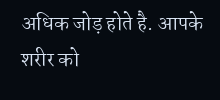अधिक जोड़ होते है. आपके शरीर को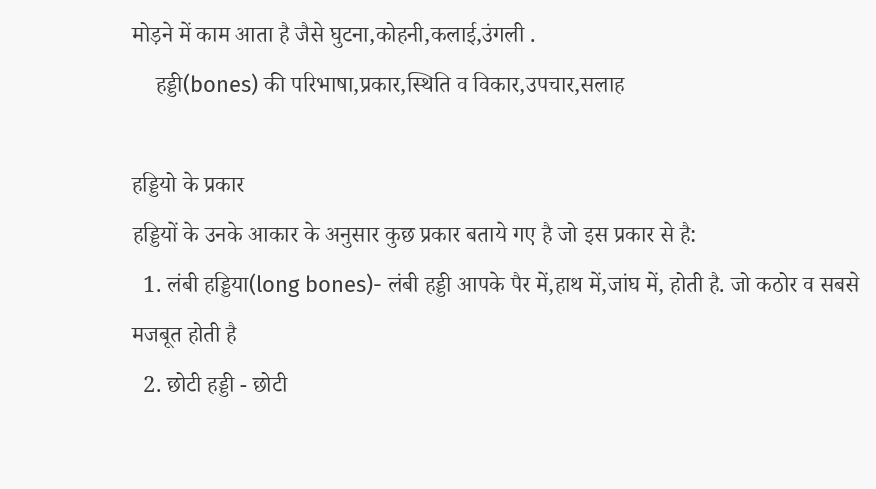मोड़ने में काम आता है जैसे घुटना,कोहनी,कलाई,उंगली .
    हड्डी(bones) की परिभाषा,प्रकार,स्थिति व विकार,उपचार,सलाह

हड्डियो के प्रकार
हड्डियों के उनके आकार के अनुसार कुछ प्रकार बताये गए है जो इस प्रकार से है:
  1. लंबी हड्डिया(long bones)- लंबी हड्डी आपके पैर में,हाथ में,जांघ में, होती है. जो कठोर व सबसे मजबूत होती है
  2. छोटी हड्डी - छोटी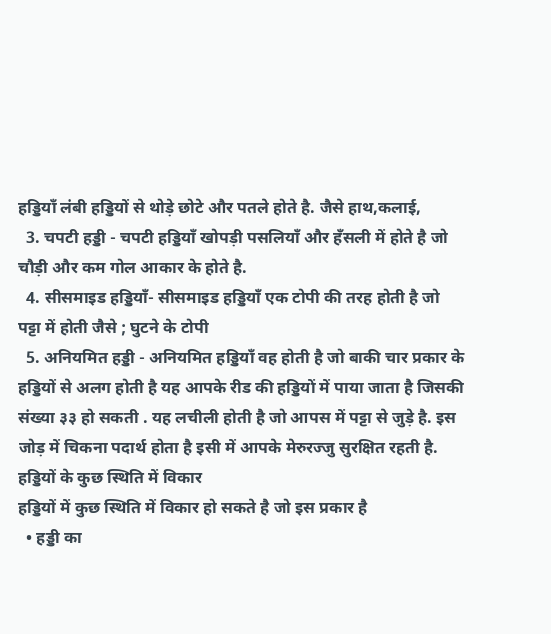हड्डियाँ लंबी हड्डियों से थोड़े छोटे और पतले होते है. जैसे हाथ,कलाई,
  3. चपटी हड्डी - चपटी हड्डियाँ खोपड़ी पसलियाँ और हँसली में होते है जो चौड़ी और कम गोल आकार के होते है.
  4. सीसमाइड हड्डियाँ- सीसमाइड हड्डियाँ एक टोपी की तरह होती है जो पट्टा में होती जैसे ; घुटने के टोपी
  5. अनियमित हड्डी - अनियमित हड्डियाँ वह होती है जो बाकी चार प्रकार के हड्डियों से अलग होती है यह आपके रीड की हड्डियों में पाया जाता है जिसकी संख्या ३३ हो सकती . यह लचीली होती है जो आपस में पट्टा से जुड़े है. इस जोड़ में चिकना पदार्थ होता है इसी में आपके मेरुरज्जु सुरक्षित रहती है.
हड्डियों के कुछ स्थिति में विकार
हड्डियों में कुछ स्थिति में विकार हो सकते है जो इस प्रकार है
  • हड्डी का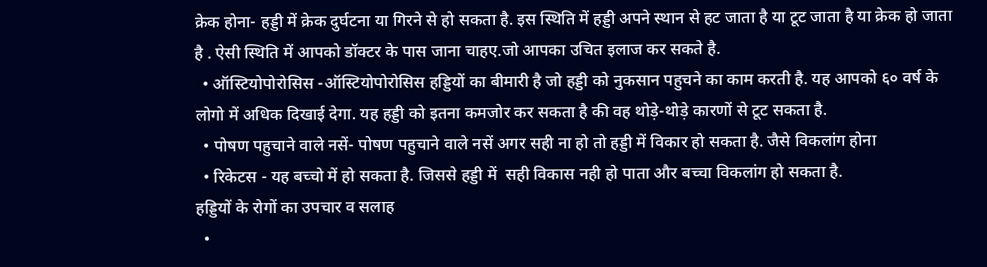क्रेक होना- हड्डी में क्रेक दुर्घटना या गिरने से हो सकता है. इस स्थिति में हड्डी अपने स्थान से हट जाता है या टूट जाता है या क्रेक हो जाता है . ऐसी स्थिति में आपको डॉक्टर के पास जाना चाहए.जो आपका उचित इलाज कर सकते है.
  • ऑस्टियोपोरोसिस -ऑस्टियोपोरोसिस हड्डियों का बीमारी है जो हड्डी को नुकसान पहुचने का काम करती है. यह आपको ६० वर्ष के लोगो में अधिक दिखाई देगा. यह हड्डी को इतना कमजोर कर सकता है की वह थोड़े-थोड़े कारणों से टूट सकता है.
  • पोषण पहुचाने वाले नसें- पोषण पहुचाने वाले नसें अगर सही ना हो तो हड्डी में विकार हो सकता है. जैसे विकलांग होना
  • रिकेटस - यह बच्चो में हो सकता है. जिससे हड्डी में  सही विकास नही हो पाता और बच्चा विकलांग हो सकता है.
हड्डियों के रोगों का उपचार व सलाह
  •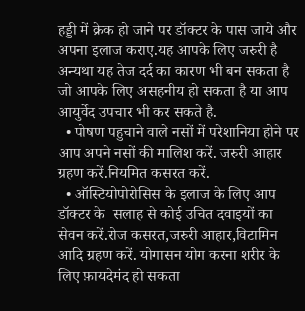हड्डी में क्रेक हो जाने पर डॉक्टर के पास जाये और अपना इलाज कराए.यह आपके लिए जरुरी है अन्यथा यह तेज दर्द का कारण भी बन सकता है जो आपके लिए असहनीय हो सकता है या आप आयुर्वेद उपचार भी कर सकते है.
  • पोषण पहुचाने वाले नसों में परेशानिया होने पर आप अपने नसों की मालिश करें. जरुरी आहार ग्रहण करें.नियमित कसरत करें.
  • ऑस्टियोपोरोसिस के इलाज के लिए आप डॉक्टर के  सलाह से कोई उचित दवाइयों का सेवन करें.रोज कसरत,जरुरी आहार,विटामिन आदि ग्रहण करें. योगासन योग करना शरीर के लिए फ़ायदेमंद हो सकता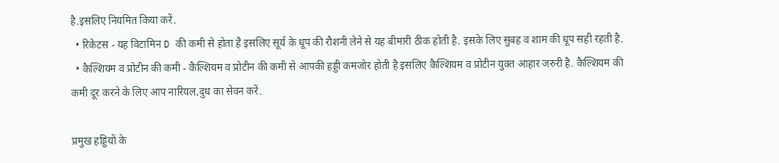है.इसलिए नियमित किया करें.
  • रिकेटस - यह विटामिन D की कमी से होता है इसलिए सूर्य के धूप की रौशनी लेने से यह बीमारी ठीक होती है. इसके लिए सुबह व शाम की धूप सही रहती है.
  • कैल्शियम व प्रोटीन की कमी - कैल्शियम व प्रोटीन की कमी से आपकी हड्डी कमजोर होती है इसलिए कैल्शियम व प्रोटीन युक्त आहार जरुरी है. कैल्शियम की कमी दूर करने के लिए आप नारियल,दुध का सेवन करें.

प्रमुख हड्डियों के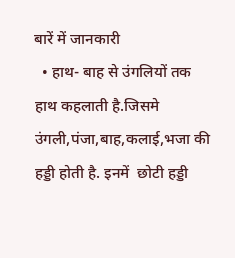बारें में जानकारी
  • हाथ- बाह से उंगलियों तक हाथ कहलाती है.जिसमे उंगली,पंजा,बाह,कलाई,भजा की हड्डी होती है. इनमें  छोटी हड्डी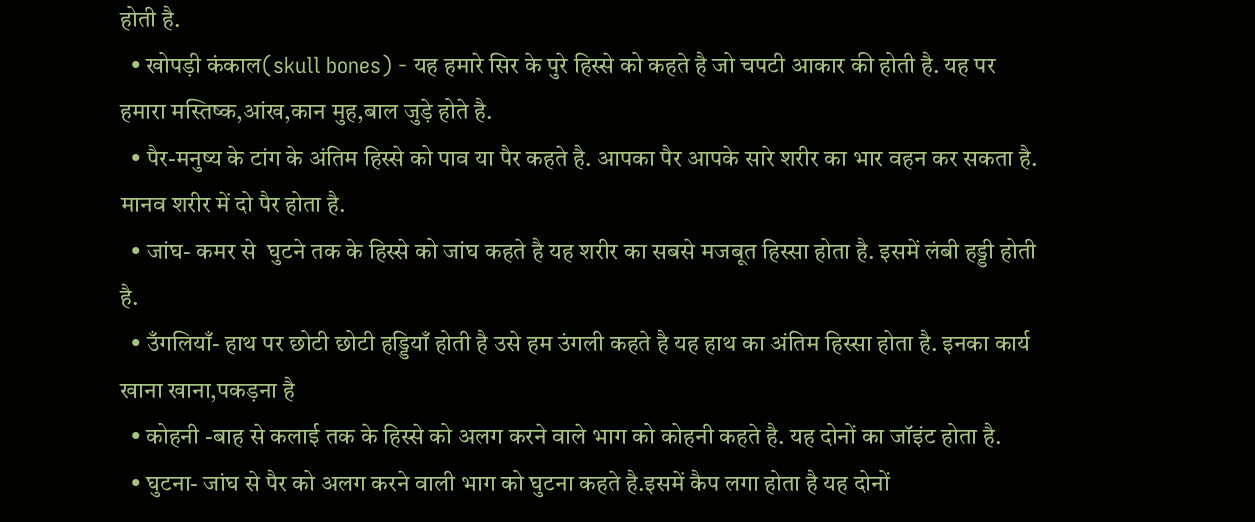होती है.
  • खोपड़ी कंकाल(skull bones) - यह हमारे सिर के पुरे हिस्से को कहते है जो चपटी आकार की होती है. यह पर हमारा मस्तिष्क,आंख,कान मुह,बाल जुड़े होते है.
  • पैर-मनुष्य के टांग के अंतिम हिस्से को पाव या पैर कहते है. आपका पैर आपके सारे शरीर का भार वहन कर सकता है. मानव शरीर में दो पैर होता है.
  • जांघ- कमर से  घुटने तक के हिस्से को जांघ कहते है यह शरीर का सबसे मजबूत हिस्सा होता है. इसमें लंबी हड्डी होती है.
  • उँगलियाँ- हाथ पर छोटी छोटी हड्डियाँ होती है उसे हम उंगली कहते है यह हाथ का अंतिम हिस्सा होता है. इनका कार्य खाना खाना,पकड़ना है
  • कोहनी -बाह से कलाई तक के हिस्से को अलग करने वाले भाग को कोहनी कहते है. यह दोनों का जॉइंट होता है.
  • घुटना- जांघ से पैर को अलग करने वाली भाग को घुटना कहते है.इसमें कैप लगा होता है यह दोनों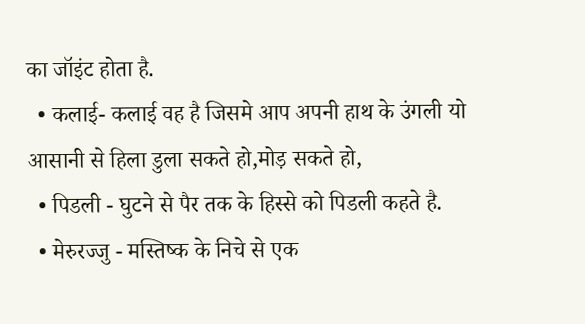का जॉइंट होता है.
  • कलाई- कलाई वह है जिसमे आप अपनी हाथ के उंगली यो आसानी से हिला डुला सकते हो,मोड़ सकते हो,
  • पिडली - घुटने से पैर तक के हिस्से को पिडली कहते है.
  • मेरुरज्जु - मस्तिष्क के निचे से एक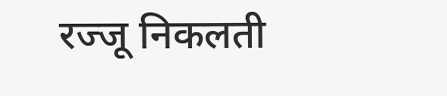रज्जू निकलती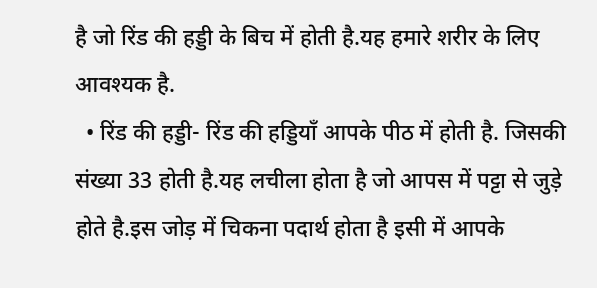है जो रिंड की हड्डी के बिच में होती है.यह हमारे शरीर के लिए आवश्यक है.
  • रिंड की हड्डी- रिंड की हड्डियाँ आपके पीठ में होती है. जिसकी संख्या 33 होती है.यह लचीला होता है जो आपस में पट्टा से जुड़े होते है.इस जोड़ में चिकना पदार्थ होता है इसी में आपके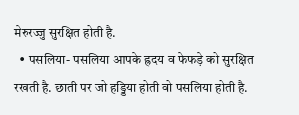मेरुरज्जु सुरक्षित होती है.
  • पसलिया- पसलिया आपके ह्रदय व फेफड़े को सुरक्षित रखती है. छाती पर जो हड्डिया होती वो पसलिया होती है.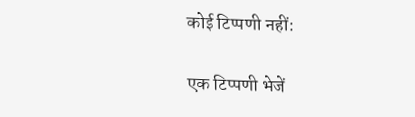कोई टिप्पणी नहीं:

एक टिप्पणी भेजें